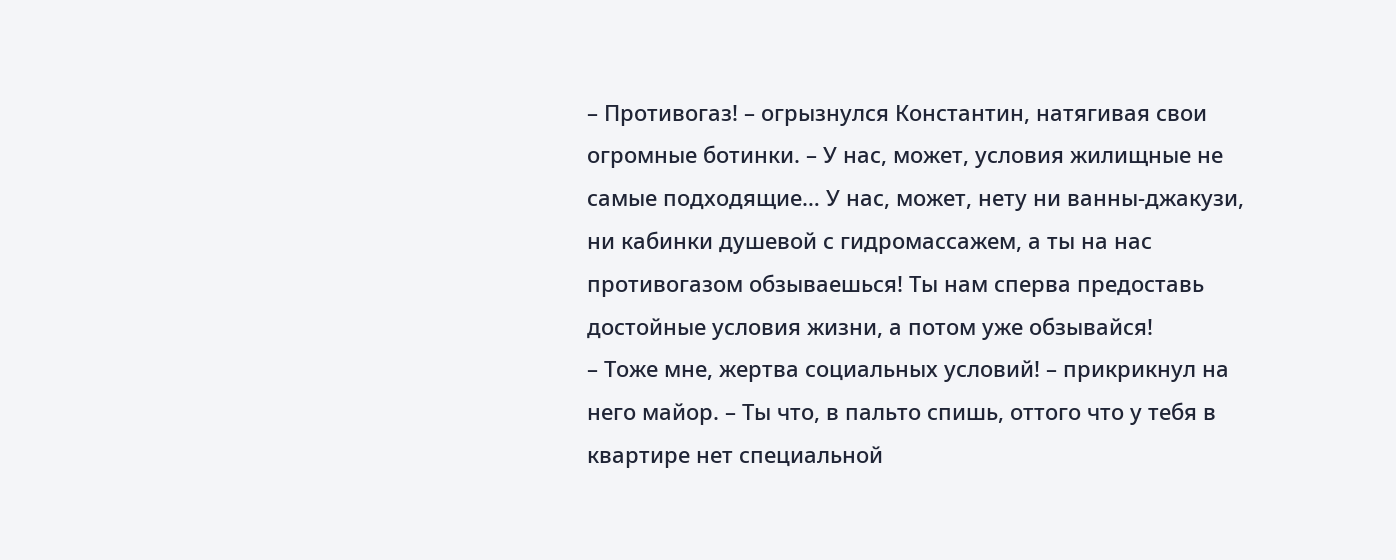– Противогаз! – огрызнулся Константин, натягивая свои огромные ботинки. – У нас, может, условия жилищные не самые подходящие… У нас, может, нету ни ванны-джакузи, ни кабинки душевой с гидромассажем, а ты на нас противогазом обзываешься! Ты нам сперва предоставь достойные условия жизни, а потом уже обзывайся!
– Тоже мне, жертва социальных условий! – прикрикнул на него майор. – Ты что, в пальто спишь, оттого что у тебя в квартире нет специальной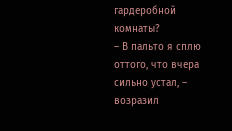гардеробной комнаты?
– В пальто я сплю оттого, что вчера сильно устал, – возразил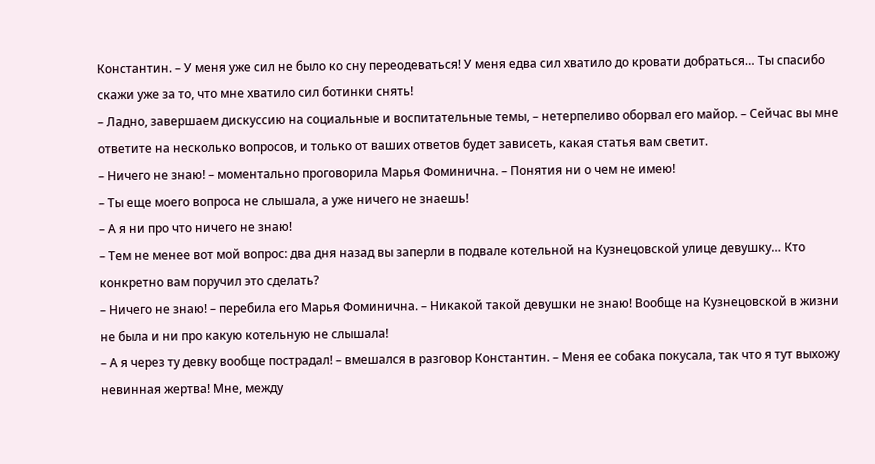Константин. – У меня уже сил не было ко сну переодеваться! У меня едва сил хватило до кровати добраться… Ты спасибо скажи уже за то, что мне хватило сил ботинки снять!
– Ладно, завершаем дискуссию на социальные и воспитательные темы, – нетерпеливо оборвал его майор. – Сейчас вы мне ответите на несколько вопросов, и только от ваших ответов будет зависеть, какая статья вам светит.
– Ничего не знаю! – моментально проговорила Марья Фоминична. – Понятия ни о чем не имею!
– Ты еще моего вопроса не слышала, а уже ничего не знаешь!
– А я ни про что ничего не знаю!
– Тем не менее вот мой вопрос: два дня назад вы заперли в подвале котельной на Кузнецовской улице девушку… Кто конкретно вам поручил это сделать?
– Ничего не знаю! – перебила его Марья Фоминична. – Никакой такой девушки не знаю! Вообще на Кузнецовской в жизни не была и ни про какую котельную не слышала!
– А я через ту девку вообще пострадал! – вмешался в разговор Константин. – Меня ее собака покусала, так что я тут выхожу невинная жертва! Мне, между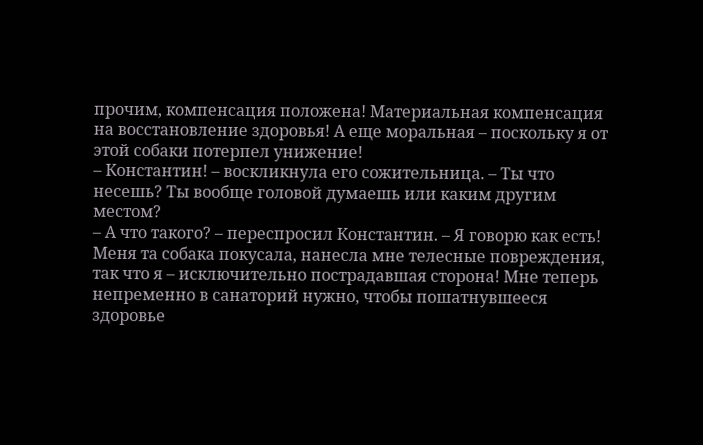прочим, компенсация положена! Материальная компенсация на восстановление здоровья! А еще моральная – поскольку я от этой собаки потерпел унижение!
– Константин! – воскликнула его сожительница. – Ты что несешь? Ты вообще головой думаешь или каким другим местом?
– А что такого? – переспросил Константин. – Я говорю как есть! Меня та собака покусала, нанесла мне телесные повреждения, так что я – исключительно пострадавшая сторона! Мне теперь непременно в санаторий нужно, чтобы пошатнувшееся здоровье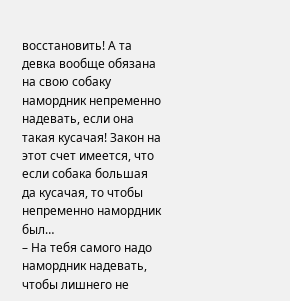восстановить! А та девка вообще обязана на свою собаку намордник непременно надевать, если она такая кусачая! Закон на этот счет имеется, что если собака большая да кусачая, то чтобы непременно намордник был…
– На тебя самого надо намордник надевать, чтобы лишнего не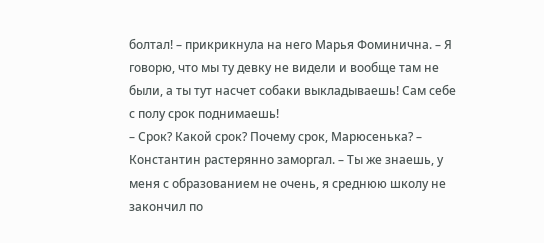болтал! – прикрикнула на него Марья Фоминична. – Я говорю, что мы ту девку не видели и вообще там не были, а ты тут насчет собаки выкладываешь! Сам себе с полу срок поднимаешь!
– Срок? Какой срок? Почему срок, Марюсенька? – Константин растерянно заморгал. – Ты же знаешь, у меня с образованием не очень, я среднюю школу не закончил по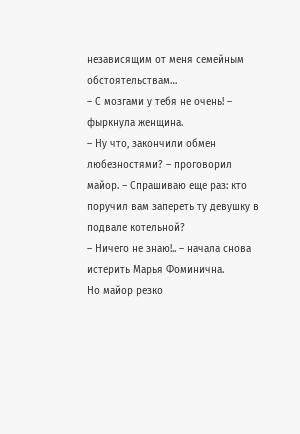независящим от меня семейным обстоятельствам…
– С мозгами у тебя не очень! – фыркнула женщина.
– Ну что, закончили обмен любезностями? – проговорил майор. – Спрашиваю еще раз: кто поручил вам запереть ту девушку в подвале котельной?
– Ничего не знаю!.. – начала снова истерить Марья Фоминична.
Но майор резко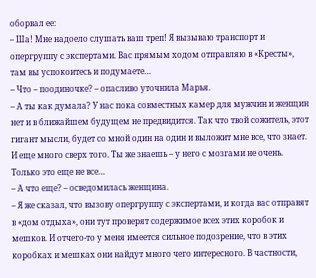оборвал ее:
– Ша! Мне надоело слушать ваш треп! Я вызываю транспорт и опергруппу с экспертами. Вас прямым ходом отправляю в «Кресты», там вы успокоитесь и подумаете…
– Что – поодиночке? – опасливо уточнила Марья.
– А ты как думала? У нас пока совместных камер для мужчин и женщин нет и в ближайшем будущем не предвидится. Так что твой сожитель, этот гигант мысли, будет со мной один на один и выложит мне все, что знает. И еще много сверх того. Ты же знаешь – у него с мозгами не очень. Только это еще не все…
– А что еще? – осведомилась женщина.
– Я же сказал, что вызову опергруппу с экспертами, и когда вас отправят в «дом отдыха», они тут проверят содержимое всех этих коробок и мешков. И отчего-то у меня имеется сильное подозрение, что в этих коробках и мешках они найдут много чего интересного. В частности,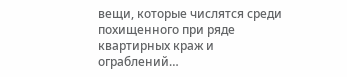вещи, которые числятся среди похищенного при ряде квартирных краж и ограблений…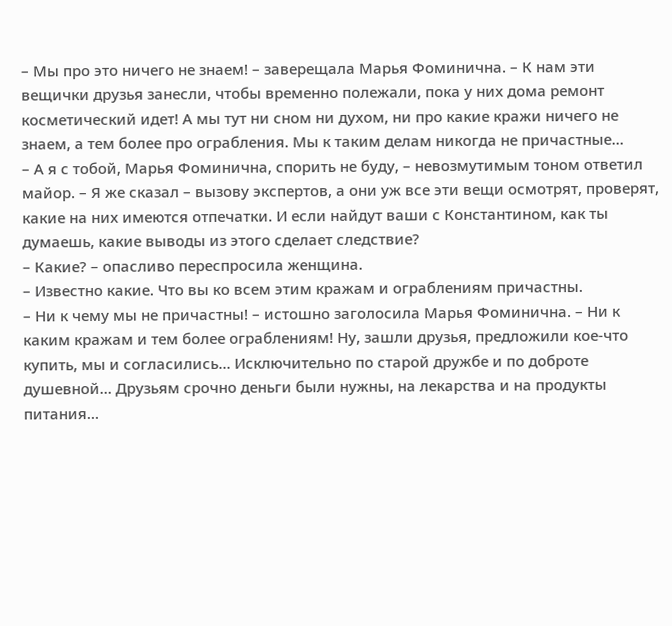– Мы про это ничего не знаем! – заверещала Марья Фоминична. – К нам эти вещички друзья занесли, чтобы временно полежали, пока у них дома ремонт косметический идет! А мы тут ни сном ни духом, ни про какие кражи ничего не знаем, а тем более про ограбления. Мы к таким делам никогда не причастные…
– А я с тобой, Марья Фоминична, спорить не буду, – невозмутимым тоном ответил майор. – Я же сказал – вызову экспертов, а они уж все эти вещи осмотрят, проверят, какие на них имеются отпечатки. И если найдут ваши с Константином, как ты думаешь, какие выводы из этого сделает следствие?
– Какие? – опасливо переспросила женщина.
– Известно какие. Что вы ко всем этим кражам и ограблениям причастны.
– Ни к чему мы не причастны! – истошно заголосила Марья Фоминична. – Ни к каким кражам и тем более ограблениям! Ну, зашли друзья, предложили кое-что купить, мы и согласились… Исключительно по старой дружбе и по доброте душевной… Друзьям срочно деньги были нужны, на лекарства и на продукты питания…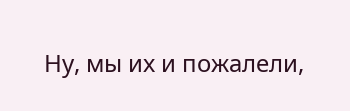Ну, мы их и пожалели,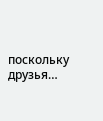поскольку друзья…